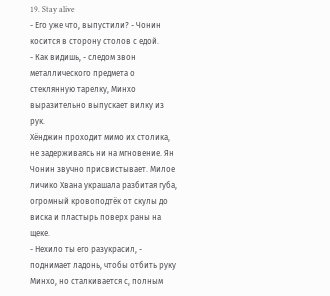19. Stay alive
- Его уже что, выпустили? - Чонин косится в сторону столов с едой.
- Как видишь, - следом звон металлического предмета о стеклянную тарелку, Минхо выразительно выпускает вилку из рук.
Хёнджин проходит мимо их столика, не задерживаясь ни на мгновение. Ян Чонин звучно присвистывает. Милое личико Хвана украшала разбитая губа, огромный кровоподтёк от скулы до виска и пластырь поверх раны на щеке.
- Нехило ты его разукрасил, - поднимает ладонь, чтобы отбить руку Минхо, но сталкивается с, полным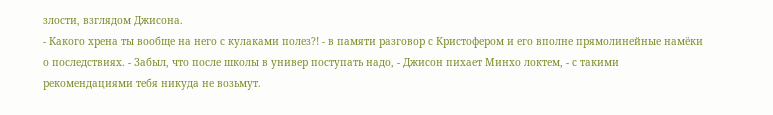злости, взглядом Джисона.
- Какого хрена ты вообще на него с кулаками полез?! - в памяти разговор с Кристофером и его вполне прямолинейные намёки о последствиях. - Забыл, что после школы в универ поступать надо, - Джисон пихает Минхо локтем, - с такими рекомендациями тебя никуда не возьмут.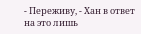- Переживу, - Хан в ответ на это лишь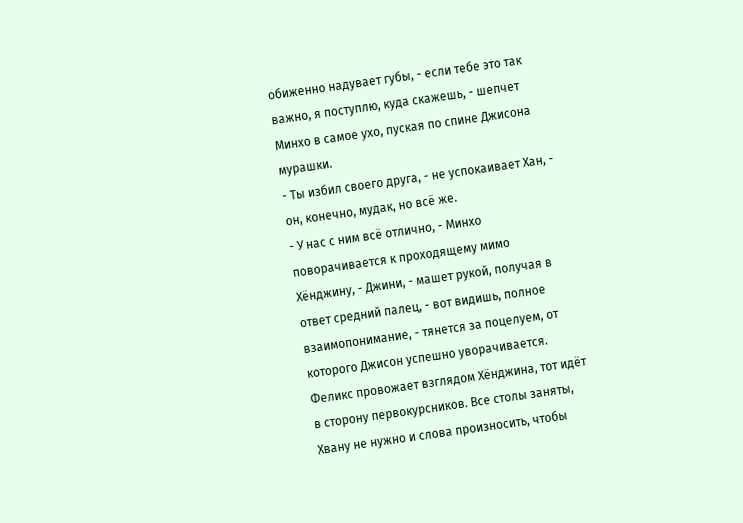обиженно надувает губы, - если тебе это так важно, я поступлю, куда скажешь, - шепчет Минхо в самое ухо, пуская по спине Джисона мурашки.
- Ты избил своего друга, - не успокаивает Хан, - он, конечно, мудак, но всё же.
- У нас с ним всё отлично, - Минхо поворачивается к проходящему мимо Хёнджину, - Джини, - машет рукой, получая в ответ средний палец, - вот видишь, полное взаимопонимание, - тянется за поцелуем, от которого Джисон успешно уворачивается.
Феликс провожает взглядом Хёнджина, тот идёт в сторону первокурсников. Все столы заняты, Хвану не нужно и слова произносить, чтобы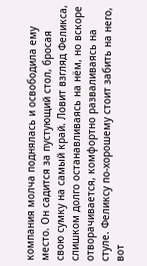компания молча поднялась и освободила ему место. Он садится за пустующий стол, бросая свою сумку на самый край. Ловит взгляд Феликса, слишком долго останавливаясь на нём, но вскоре отворачивается, комфортно разваливаясь на стуле. Феликсу по-хорошему стоит забить на него, вот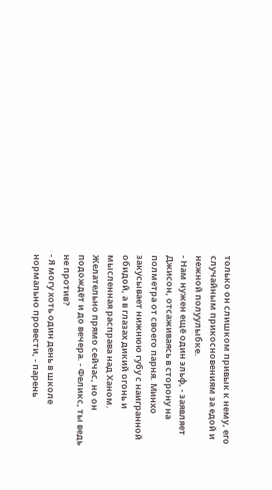только он слишком привык к нему, его случайным прикосновениям за едой и нежной полуулыбке.
- Нам нужен ещё один эльф, - заявляет Джисон, отсаживаясь в сторону на полметра от своего парня. Минхо закусывает нижнюю губу с наигранной обидой, а в глазах дикий огонь и мысленная расправа над Ханом. Желательно прямо сейчас, но он подождёт и до вечера. - Феликс, ты ведь не против?
- Я могу хоть один день в школе нормально провести, - парень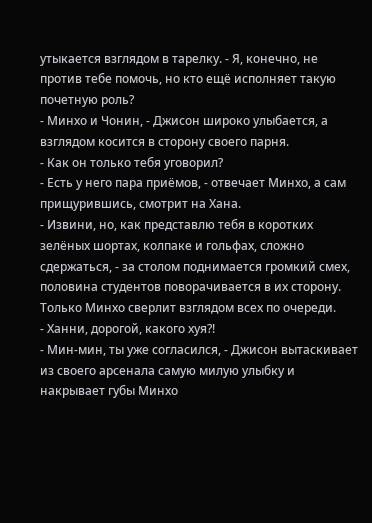утыкается взглядом в тарелку. - Я, конечно, не против тебе помочь, но кто ещё исполняет такую почетную роль?
- Минхо и Чонин, - Джисон широко улыбается, а взглядом косится в сторону своего парня.
- Как он только тебя уговорил?
- Есть у него пара приёмов, - отвечает Минхо, а сам прищурившись, смотрит на Хана.
- Извини, но, как представлю тебя в коротких зелёных шортах, колпаке и гольфах, сложно сдержаться, - за столом поднимается громкий смех, половина студентов поворачивается в их сторону. Только Минхо сверлит взглядом всех по очереди.
- Ханни, дорогой, какого хуя?!
- Мин-мин, ты уже согласился, - Джисон вытаскивает из своего арсенала самую милую улыбку и накрывает губы Минхо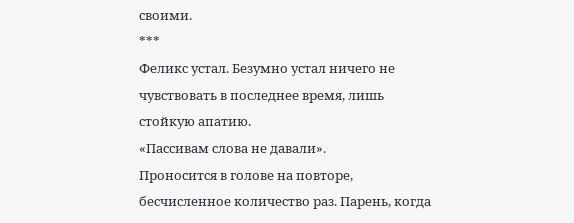своими.
***
Феликс устал. Безумно устал ничего не чувствовать в последнее время, лишь стойкую апатию.
«Пассивам слова не давали».
Проносится в голове на повторе, бесчисленное количество раз. Парень, когда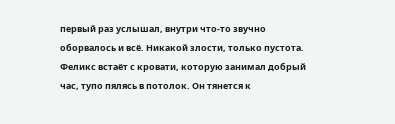первый раз услышал, внутри что-то звучно оборвалось и всё. Никакой злости, только пустота. Феликс встаёт с кровати, которую занимал добрый час, тупо пялясь в потолок. Он тянется к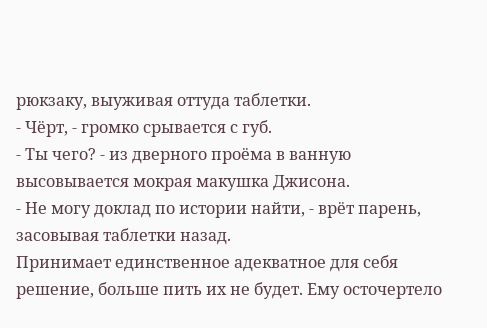рюкзаку, выуживая оттуда таблетки.
- Чёрт, - громко срывается с губ.
- Ты чего? - из дверного проёма в ванную высовывается мокрая макушка Джисона.
- Не могу доклад по истории найти, - врёт парень, засовывая таблетки назад.
Принимает единственное адекватное для себя решение, больше пить их не будет. Ему осточертело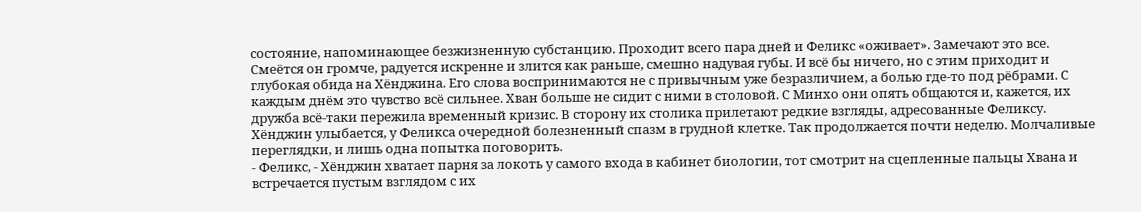состояние, напоминающее безжизненную субстанцию. Проходит всего пара дней и Феликс «оживает». Замечают это все. Смеётся он громче, радуется искренне и злится как раньше, смешно надувая губы. И всё бы ничего, но с этим приходит и глубокая обида на Хёнджина. Его слова воспринимаются не с привычным уже безразличием, а болью где-то под рёбрами. С каждым днём это чувство всё сильнее. Хван больше не сидит с ними в столовой. С Минхо они опять общаются и, кажется, их дружба всё-таки пережила временный кризис. В сторону их столика прилетают редкие взгляды, адресованные Феликсу. Хёнджин улыбается, у Феликса очередной болезненный спазм в грудной клетке. Так продолжается почти неделю. Молчаливые переглядки, и лишь одна попытка поговорить.
- Феликс, - Хёнджин хватает парня за локоть у самого входа в кабинет биологии, тот смотрит на сцепленные пальцы Хвана и встречается пустым взглядом с их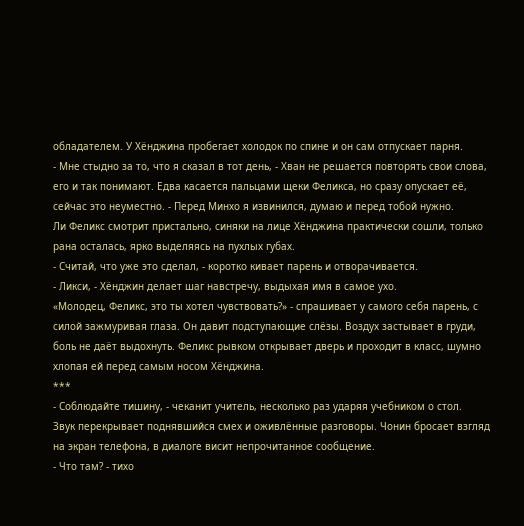обладателем. У Хёнджина пробегает холодок по спине и он сам отпускает парня.
- Мне стыдно за то, что я сказал в тот день, - Хван не решается повторять свои слова, его и так понимают. Едва касается пальцами щеки Феликса, но сразу опускает её, сейчас это неуместно. - Перед Минхо я извинился, думаю и перед тобой нужно.
Ли Феликс смотрит пристально, синяки на лице Хёнджина практически сошли, только рана осталась, ярко выделяясь на пухлых губах.
- Считай, что уже это сделал, - коротко кивает парень и отворачивается.
- Ликси, - Хёнджин делает шаг навстречу, выдыхая имя в самое ухо.
«Молодец, Феликс, это ты хотел чувствовать?» - спрашивает у самого себя парень, с силой зажмуривая глаза. Он давит подступающие слёзы. Воздух застывает в груди, боль не даёт выдохнуть. Феликс рывком открывает дверь и проходит в класс, шумно хлопая ей перед самым носом Хёнджина.
***
- Соблюдайте тишину, - чеканит учитель, несколько раз ударяя учебником о стол.
Звук перекрывает поднявшийся смех и оживлённые разговоры. Чонин бросает взгляд на экран телефона, в диалоге висит непрочитанное сообщение.
- Что там? - тихо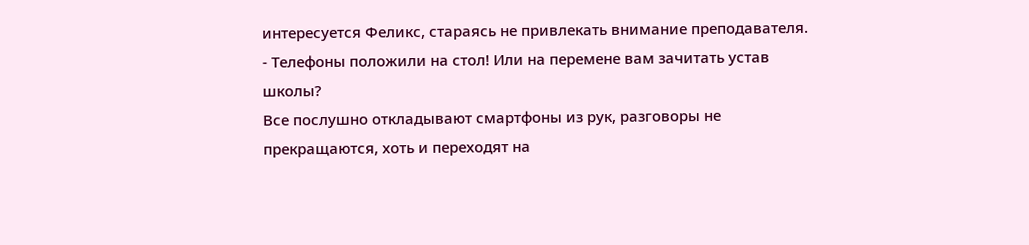интересуется Феликс, стараясь не привлекать внимание преподавателя.
- Телефоны положили на стол! Или на перемене вам зачитать устав школы?
Все послушно откладывают смартфоны из рук, разговоры не прекращаются, хоть и переходят на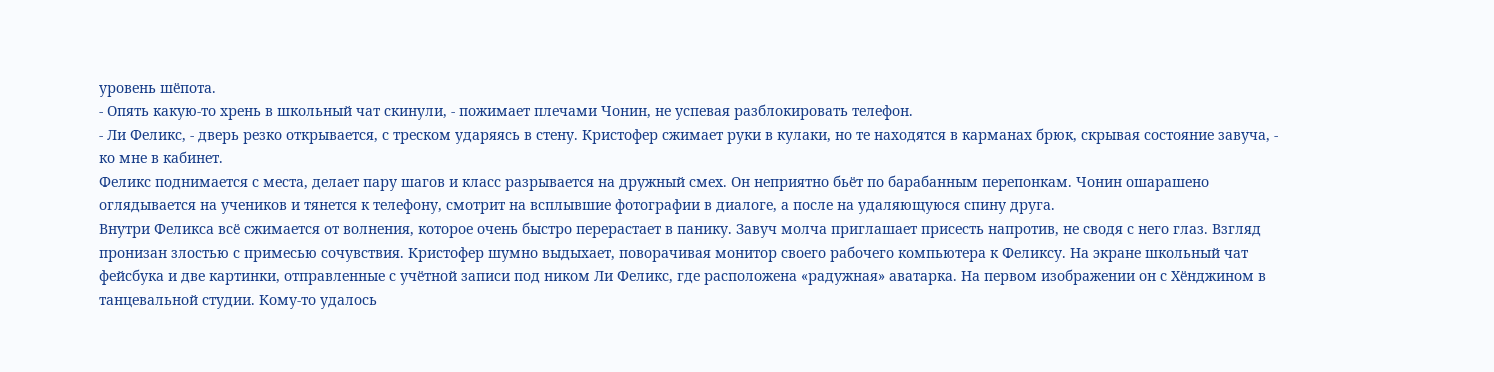уровень шёпота.
- Опять какую-то хрень в школьный чат скинули, - пожимает плечами Чонин, не успевая разблокировать телефон.
- Ли Феликс, - дверь резко открывается, с треском ударяясь в стену. Кристофер сжимает руки в кулаки, но те находятся в карманах брюк, скрывая состояние завуча, - ко мне в кабинет.
Феликс поднимается с места, делает пару шагов и класс разрывается на дружный смех. Он неприятно бьёт по барабанным перепонкам. Чонин ошарашено оглядывается на учеников и тянется к телефону, смотрит на всплывшие фотографии в диалоге, а после на удаляющуюся спину друга.
Внутри Феликса всё сжимается от волнения, которое очень быстро перерастает в панику. Завуч молча приглашает присесть напротив, не сводя с него глаз. Взгляд пронизан злостью с примесью сочувствия. Кристофер шумно выдыхает, поворачивая монитор своего рабочего компьютера к Феликсу. На экране школьный чат фейсбука и две картинки, отправленные с учётной записи под ником Ли Феликс, где расположена «радужная» аватарка. На первом изображении он с Хёнджином в танцевальной студии. Кому-то удалось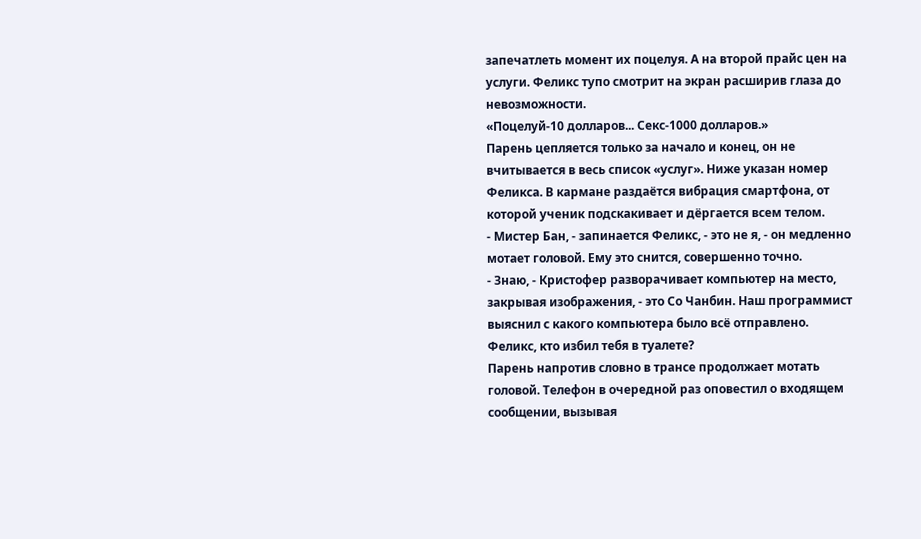запечатлеть момент их поцелуя. А на второй прайс цен на услуги. Феликс тупо смотрит на экран расширив глаза до невозможности.
«Поцелуй-10 долларов... Секс-1000 долларов.»
Парень цепляется только за начало и конец, он не вчитывается в весь список «услуг». Ниже указан номер Феликса. В кармане раздаётся вибрация смартфона, от которой ученик подскакивает и дёргается всем телом.
- Мистер Бан, - запинается Феликс, - это не я, - он медленно мотает головой. Ему это снится, совершенно точно.
- Знаю, - Кристофер разворачивает компьютер на место, закрывая изображения, - это Со Чанбин. Наш программист выяснил с какого компьютера было всё отправлено. Феликс, кто избил тебя в туалете?
Парень напротив словно в трансе продолжает мотать головой. Телефон в очередной раз оповестил о входящем сообщении, вызывая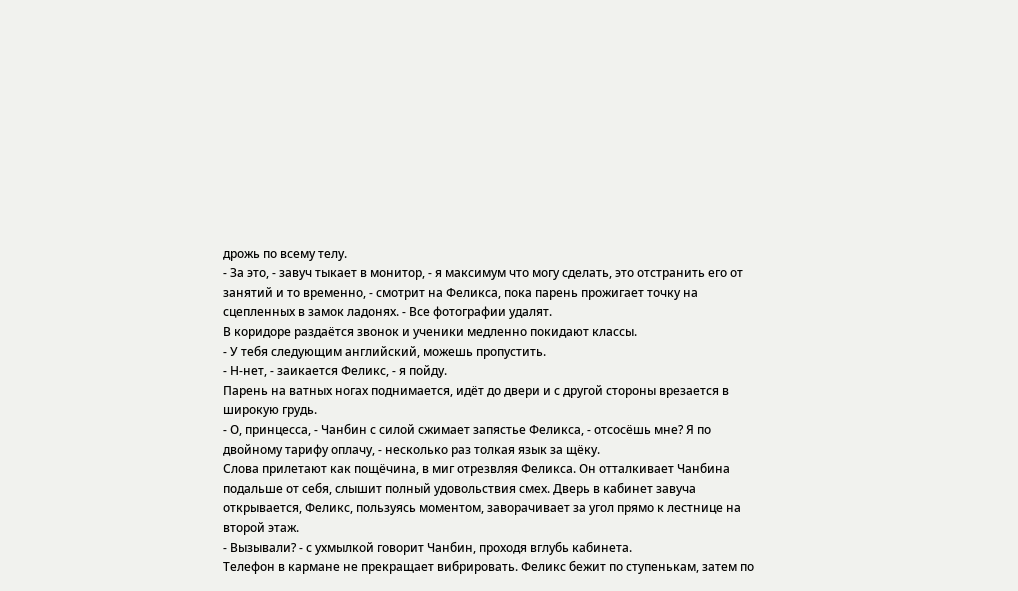дрожь по всему телу.
- За это, - завуч тыкает в монитор, - я максимум что могу сделать, это отстранить его от занятий и то временно, - смотрит на Феликса, пока парень прожигает точку на сцепленных в замок ладонях. - Все фотографии удалят.
В коридоре раздаётся звонок и ученики медленно покидают классы.
- У тебя следующим английский, можешь пропустить.
- Н-нет, - заикается Феликс, - я пойду.
Парень на ватных ногах поднимается, идёт до двери и с другой стороны врезается в широкую грудь.
- О, принцесса, - Чанбин с силой сжимает запястье Феликса, - отсосёшь мне? Я по двойному тарифу оплачу, - несколько раз толкая язык за щёку.
Слова прилетают как пощёчина, в миг отрезвляя Феликса. Он отталкивает Чанбина подальше от себя, слышит полный удовольствия смех. Дверь в кабинет завуча открывается, Феликс, пользуясь моментом, заворачивает за угол прямо к лестнице на второй этаж.
- Вызывали? - с ухмылкой говорит Чанбин, проходя вглубь кабинета.
Телефон в кармане не прекращает вибрировать. Феликс бежит по ступенькам, затем по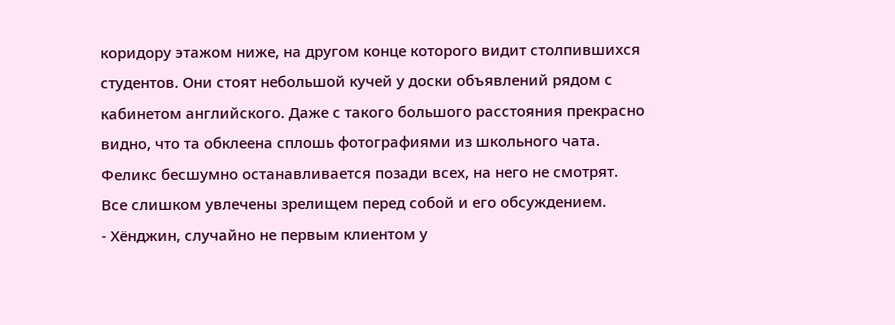коридору этажом ниже, на другом конце которого видит столпившихся студентов. Они стоят небольшой кучей у доски объявлений рядом с кабинетом английского. Даже с такого большого расстояния прекрасно видно, что та обклеена сплошь фотографиями из школьного чата. Феликс бесшумно останавливается позади всех, на него не смотрят. Все слишком увлечены зрелищем перед собой и его обсуждением.
- Хёнджин, случайно не первым клиентом у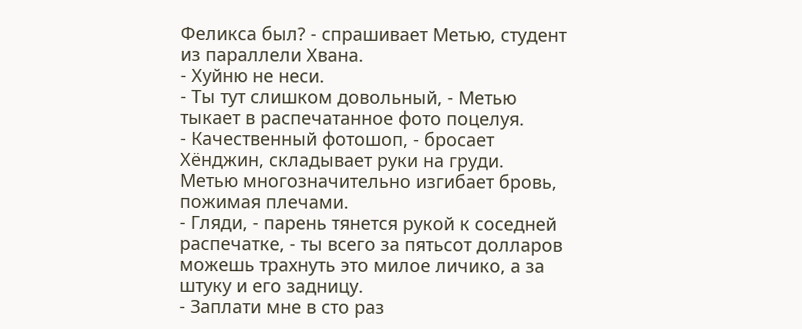Феликса был? - спрашивает Метью, студент из параллели Хвана.
- Хуйню не неси.
- Ты тут слишком довольный, - Метью тыкает в распечатанное фото поцелуя.
- Качественный фотошоп, - бросает Хёнджин, складывает руки на груди.
Метью многозначительно изгибает бровь, пожимая плечами.
- Гляди, - парень тянется рукой к соседней распечатке, - ты всего за пятьсот долларов можешь трахнуть это милое личико, а за штуку и его задницу.
- Заплати мне в сто раз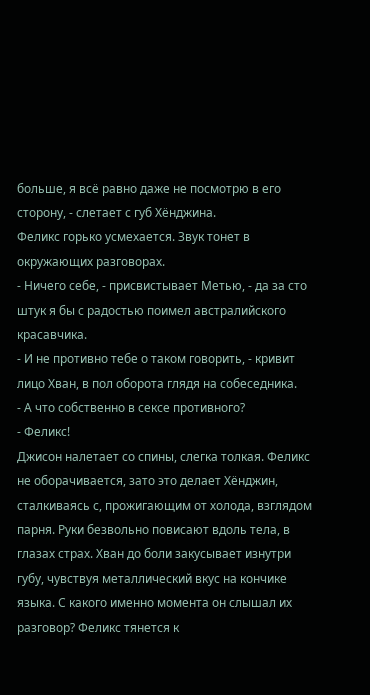больше, я всё равно даже не посмотрю в его сторону, - слетает с губ Хёнджина.
Феликс горько усмехается. Звук тонет в окружающих разговорах.
- Ничего себе, - присвистывает Метью, - да за сто штук я бы с радостью поимел австралийского красавчика.
- И не противно тебе о таком говорить, - кривит лицо Хван, в пол оборота глядя на собеседника.
- А что собственно в сексе противного?
- Феликс!
Джисон налетает со спины, слегка толкая. Феликс не оборачивается, зато это делает Хёнджин, сталкиваясь с, прожигающим от холода, взглядом парня. Руки безвольно повисают вдоль тела, в глазах страх. Хван до боли закусывает изнутри губу, чувствуя металлический вкус на кончике языка. С какого именно момента он слышал их разговор? Феликс тянется к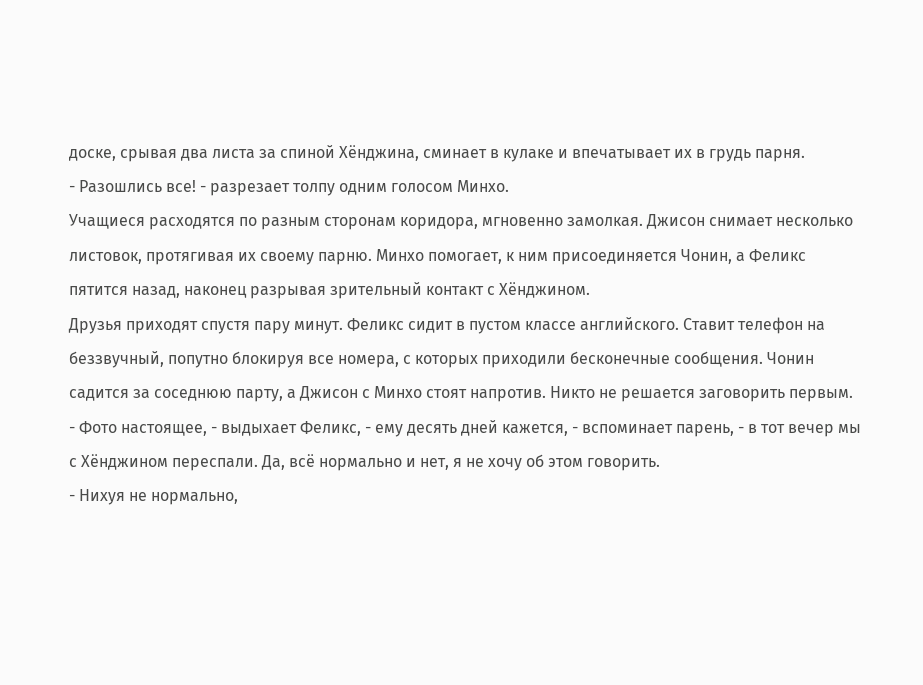доске, срывая два листа за спиной Хёнджина, сминает в кулаке и впечатывает их в грудь парня.
- Разошлись все! - разрезает толпу одним голосом Минхо.
Учащиеся расходятся по разным сторонам коридора, мгновенно замолкая. Джисон снимает несколько листовок, протягивая их своему парню. Минхо помогает, к ним присоединяется Чонин, а Феликс пятится назад, наконец разрывая зрительный контакт с Хёнджином.
Друзья приходят спустя пару минут. Феликс сидит в пустом классе английского. Ставит телефон на беззвучный, попутно блокируя все номера, с которых приходили бесконечные сообщения. Чонин садится за соседнюю парту, а Джисон с Минхо стоят напротив. Никто не решается заговорить первым.
- Фото настоящее, - выдыхает Феликс, - ему десять дней кажется, - вспоминает парень, - в тот вечер мы с Хёнджином переспали. Да, всё нормально и нет, я не хочу об этом говорить.
- Нихуя не нормально,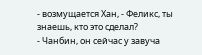- возмущается Хан, - Феликс, ты знаешь, кто это сделал?
- Чанбин, он сейчас у завуча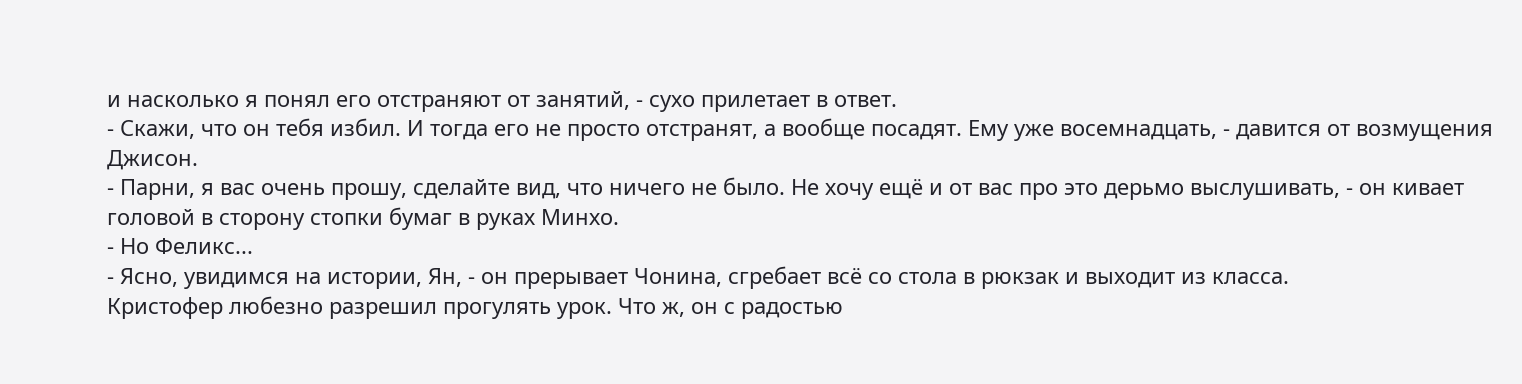и насколько я понял его отстраняют от занятий, - сухо прилетает в ответ.
- Скажи, что он тебя избил. И тогда его не просто отстранят, а вообще посадят. Ему уже восемнадцать, - давится от возмущения Джисон.
- Парни, я вас очень прошу, сделайте вид, что ничего не было. Не хочу ещё и от вас про это дерьмо выслушивать, - он кивает головой в сторону стопки бумаг в руках Минхо.
- Но Феликс...
- Ясно, увидимся на истории, Ян, - он прерывает Чонина, сгребает всё со стола в рюкзак и выходит из класса.
Кристофер любезно разрешил прогулять урок. Что ж, он с радостью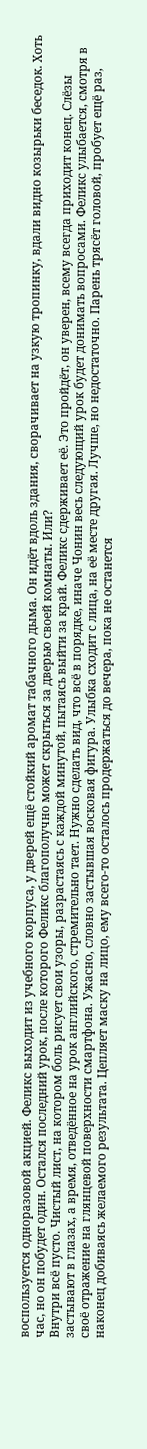воспользуется одноразовой акцией. Феликс выходит из учебного корпуса, у дверей ещё стойкий аромат табачного дыма. Он идёт вдоль здания, сворачивает на узкую тропинку, вдали видно козырьки беседок. Хоть час, но он побудет один. Остался последний урок, после которого Феликс благополучно может скрыться за дверью своей комнаты. Или?
Внутри всё пусто. Чистый лист, на котором боль рисует свои узоры, разрастаясь с каждой минутой, пытаясь выйти за край. Феликс сдерживает её. Это пройдёт, он уверен, всему всегда приходит конец. Слёзы застывают в глазах, а время, отведённое на урок английского, стремительно тает. Нужно сделать вид, что всё в порядке, иначе Чонин весь следующий урок будет донимать вопросами. Феликс улыбается, смотря в своё отражение на глянцевой поверхности смартфона. Ужасно, словно застывшая восковая фигура. Улыбка сходит с лица, на её месте другая. Лучше, но недостаточно. Парень трясёт головой, пробует ещё раз, наконец добиваясь желаемого результата. Цепляет маску на лицо, ему всего-то осталось продержаться до вечера, пока не останется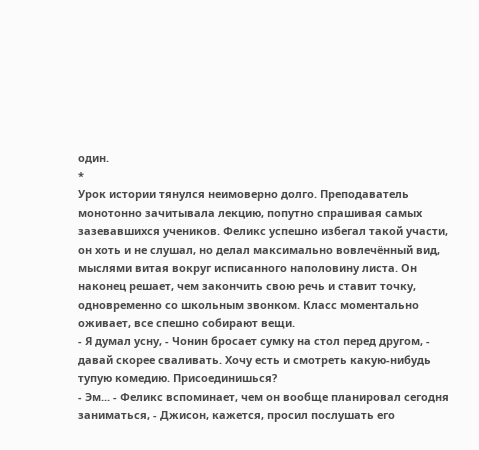один.
*
Урок истории тянулся неимоверно долго. Преподаватель монотонно зачитывала лекцию, попутно спрашивая самых зазевавшихся учеников. Феликс успешно избегал такой участи, он хоть и не слушал, но делал максимально вовлечённый вид, мыслями витая вокруг исписанного наполовину листа. Он наконец решает, чем закончить свою речь и ставит точку, одновременно со школьным звонком. Класс моментально оживает, все спешно собирают вещи.
- Я думал усну, - Чонин бросает сумку на стол перед другом, - давай скорее сваливать. Хочу есть и смотреть какую-нибудь тупую комедию. Присоединишься?
- Эм... - Феликс вспоминает, чем он вообще планировал сегодня заниматься, - Джисон, кажется, просил послушать его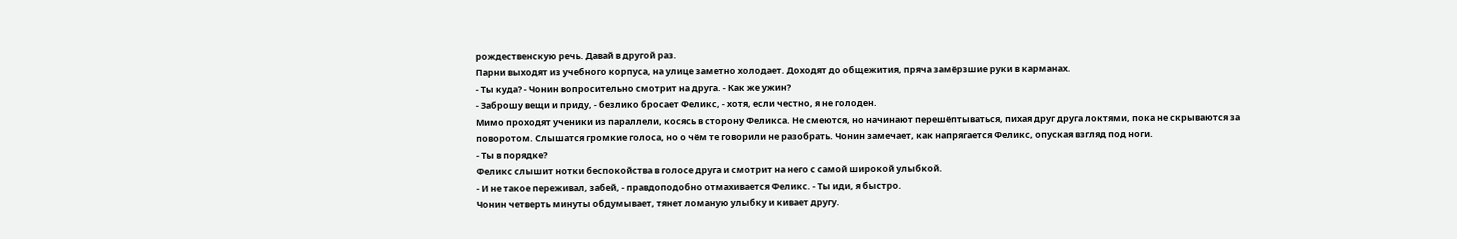рождественскую речь. Давай в другой раз.
Парни выходят из учебного корпуса, на улице заметно холодает. Доходят до общежития, пряча замёрзшие руки в карманах.
- Ты куда? - Чонин вопросительно смотрит на друга. - Как же ужин?
- Заброшу вещи и приду, - безлико бросает Феликс, - хотя, если честно, я не голоден.
Мимо проходят ученики из параллели, косясь в сторону Феликса. Не смеются, но начинают перешёптываться, пихая друг друга локтями, пока не скрываются за поворотом. Слышатся громкие голоса, но о чём те говорили не разобрать. Чонин замечает, как напрягается Феликс, опуская взгляд под ноги.
- Ты в порядке?
Феликс слышит нотки беспокойства в голосе друга и смотрит на него с самой широкой улыбкой.
- И не такое переживал, забей, - правдоподобно отмахивается Феликс. - Ты иди, я быстро.
Чонин четверть минуты обдумывает, тянет ломаную улыбку и кивает другу.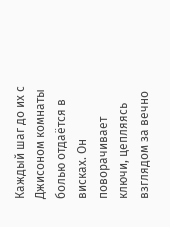Каждый шаг до их с Джисоном комнаты болью отдаётся в висках. Он поворачивает ключи, цепляясь взглядом за вечно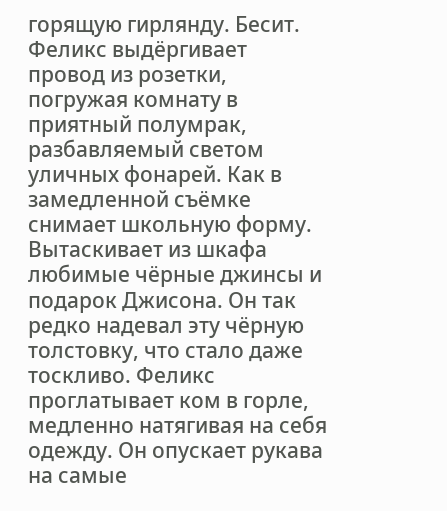горящую гирлянду. Бесит. Феликс выдёргивает провод из розетки, погружая комнату в приятный полумрак, разбавляемый светом уличных фонарей. Как в замедленной съёмке снимает школьную форму. Вытаскивает из шкафа любимые чёрные джинсы и подарок Джисона. Он так редко надевал эту чёрную толстовку, что стало даже тоскливо. Феликс проглатывает ком в горле, медленно натягивая на себя одежду. Он опускает рукава на самые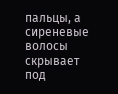пальцы, а сиреневые волосы скрывает под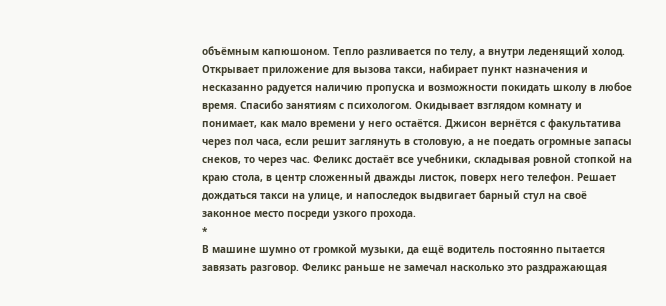объёмным капюшоном. Тепло разливается по телу, а внутри леденящий холод. Открывает приложение для вызова такси, набирает пункт назначения и несказанно радуется наличию пропуска и возможности покидать школу в любое время. Спасибо занятиям с психологом. Окидывает взглядом комнату и понимает, как мало времени у него остаётся. Джисон вернётся с факультатива через пол часа, если решит заглянуть в столовую, а не поедать огромные запасы снеков, то через час. Феликс достаёт все учебники, складывая ровной стопкой на краю стола, в центр сложенный дважды листок, поверх него телефон. Решает дождаться такси на улице, и напоследок выдвигает барный стул на своё законное место посреди узкого прохода.
*
В машине шумно от громкой музыки, да ещё водитель постоянно пытается завязать разговор. Феликс раньше не замечал насколько это раздражающая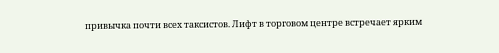привычка почти всех таксистов. Лифт в торговом центре встречает ярким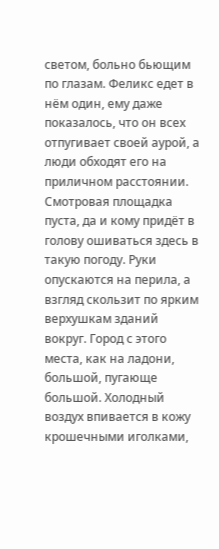светом, больно бьющим по глазам. Феликс едет в нём один, ему даже показалось, что он всех отпугивает своей аурой, а люди обходят его на приличном расстоянии.
Смотровая площадка пуста, да и кому придёт в голову ошиваться здесь в такую погоду. Руки опускаются на перила, а взгляд скользит по ярким верхушкам зданий вокруг. Город с этого места, как на ладони, большой, пугающе большой. Холодный воздух впивается в кожу крошечными иголками,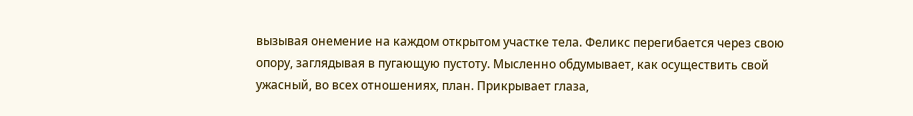вызывая онемение на каждом открытом участке тела. Феликс перегибается через свою опору, заглядывая в пугающую пустоту. Мысленно обдумывает, как осуществить свой ужасный, во всех отношениях, план. Прикрывает глаза,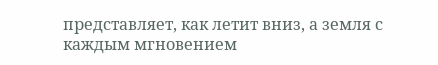представляет, как летит вниз, а земля с каждым мгновением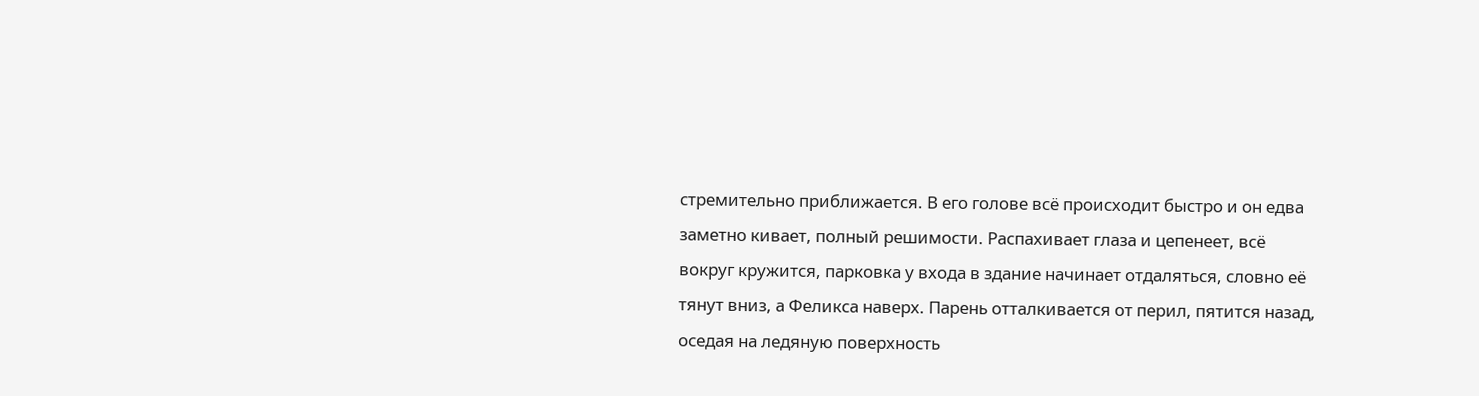стремительно приближается. В его голове всё происходит быстро и он едва заметно кивает, полный решимости. Распахивает глаза и цепенеет, всё вокруг кружится, парковка у входа в здание начинает отдаляться, словно её тянут вниз, а Феликса наверх. Парень отталкивается от перил, пятится назад, оседая на ледяную поверхность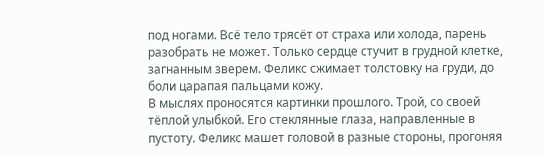под ногами. Всё тело трясёт от страха или холода, парень разобрать не может. Только сердце стучит в грудной клетке, загнанным зверем. Феликс сжимает толстовку на груди, до боли царапая пальцами кожу.
В мыслях проносятся картинки прошлого. Трой, со своей тёплой улыбкой. Его стеклянные глаза, направленные в пустоту. Феликс машет головой в разные стороны, прогоняя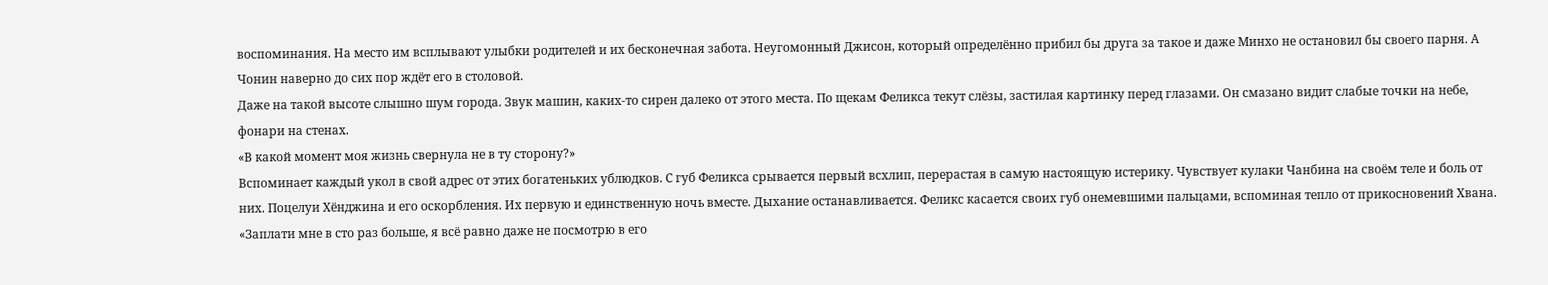воспоминания. На место им всплывают улыбки родителей и их бесконечная забота. Неугомонный Джисон, который определённо прибил бы друга за такое и даже Минхо не остановил бы своего парня. А Чонин наверно до сих пор ждёт его в столовой.
Даже на такой высоте слышно шум города. Звук машин, каких-то сирен далеко от этого места. По щекам Феликса текут слёзы, застилая картинку перед глазами. Он смазано видит слабые точки на небе, фонари на стенах.
«В какой момент моя жизнь свернула не в ту сторону?»
Вспоминает каждый укол в свой адрес от этих богатеньких ублюдков. С губ Феликса срывается первый всхлип, перерастая в самую настоящую истерику. Чувствует кулаки Чанбина на своём теле и боль от них. Поцелуи Хёнджина и его оскорбления. Их первую и единственную ночь вместе. Дыхание останавливается. Феликс касается своих губ онемевшими пальцами, вспоминая тепло от прикосновений Хвана.
«Заплати мне в сто раз больше, я всё равно даже не посмотрю в его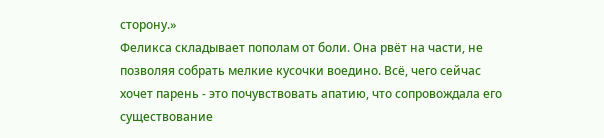сторону.»
Феликса складывает пополам от боли. Она рвёт на части, не позволяя собрать мелкие кусочки воедино. Всё, чего сейчас хочет парень - это почувствовать апатию, что сопровождала его существование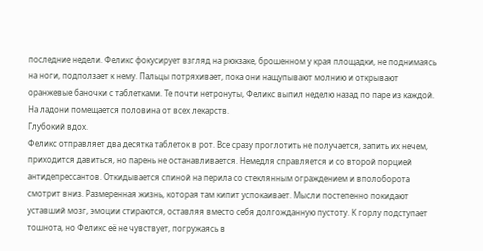последние недели. Феликс фокусирует взгляд на рюкзаке, брошенном у края площадки, не поднимаясь на ноги, подползает к нему. Пальцы потряхивает, пока они нащупывают молнию и открывают оранжевые баночки с таблетками. Те почти нетронуты, Феликс выпил неделю назад по паре из каждой. На ладони помещается половина от всех лекарств.
Глубокий вдох.
Феликс отправляет два десятка таблеток в рот. Все сразу проглотить не получается, запить их нечем, приходится давиться, но парень не останавливается. Немедля справляется и со второй порцией антидепрессантов. Откидывается спиной на перила со стеклянным ограждением и вполоборота смотрит вниз. Размеренная жизнь, которая там кипит успокаивает. Мысли постепенно покидают уставший мозг, эмоции стираются, оставляя вместо себя долгожданную пустоту. К горлу подступает тошнота, но Феликс её не чувствует, погружаясь в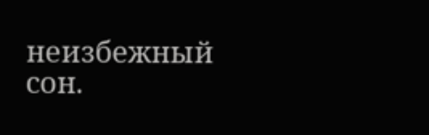неизбежный сон.